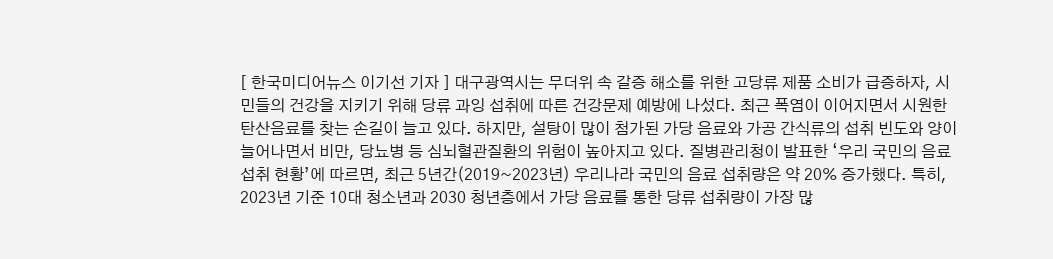[ 한국미디어뉴스 이기선 기자 ] 대구광역시는 무더위 속 갈증 해소를 위한 고당류 제품 소비가 급증하자, 시민들의 건강을 지키기 위해 당류 과잉 섭취에 따른 건강문제 예방에 나섰다. 최근 폭염이 이어지면서 시원한 탄산음료를 찾는 손길이 늘고 있다. 하지만, 설탕이 많이 첨가된 가당 음료와 가공 간식류의 섭취 빈도와 양이 늘어나면서 비만, 당뇨병 등 심뇌혈관질환의 위험이 높아지고 있다. 질병관리청이 발표한 ‘우리 국민의 음료 섭취 현황’에 따르면, 최근 5년간(2019~2023년) 우리나라 국민의 음료 섭취량은 약 20% 증가했다. 특히, 2023년 기준 10대 청소년과 2030 청년층에서 가당 음료를 통한 당류 섭취량이 가장 많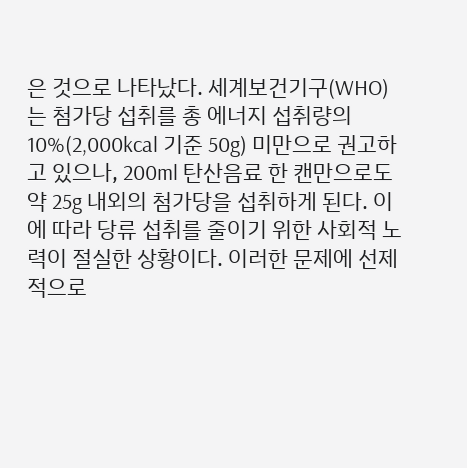은 것으로 나타났다. 세계보건기구(WHO)는 첨가당 섭취를 총 에너지 섭취량의 10%(2,000kcal 기준 50g) 미만으로 권고하고 있으나, 200ml 탄산음료 한 캔만으로도 약 25g 내외의 첨가당을 섭취하게 된다. 이에 따라 당류 섭취를 줄이기 위한 사회적 노력이 절실한 상황이다. 이러한 문제에 선제적으로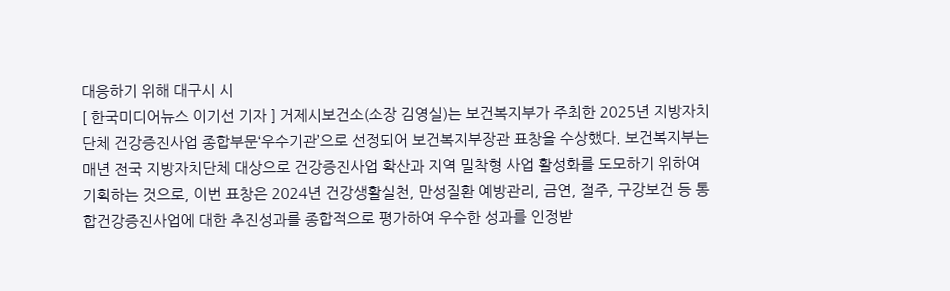대응하기 위해 대구시 시
[ 한국미디어뉴스 이기선 기자 ] 거제시보건소(소장 김영실)는 보건복지부가 주최한 2025년 지방자치단체 건강증진사업 종합부문‘우수기관’으로 선정되어 보건복지부장관 표창을 수상했다. 보건복지부는 매년 전국 지방자치단체 대상으로 건강증진사업 확산과 지역 밀착형 사업 활성화를 도모하기 위하여 기획하는 것으로, 이번 표창은 2024년 건강생활실천, 만성질환 예방관리, 금연, 절주, 구강보건 등 통합건강증진사업에 대한 추진성과를 종합적으로 평가하여 우수한 성과를 인정받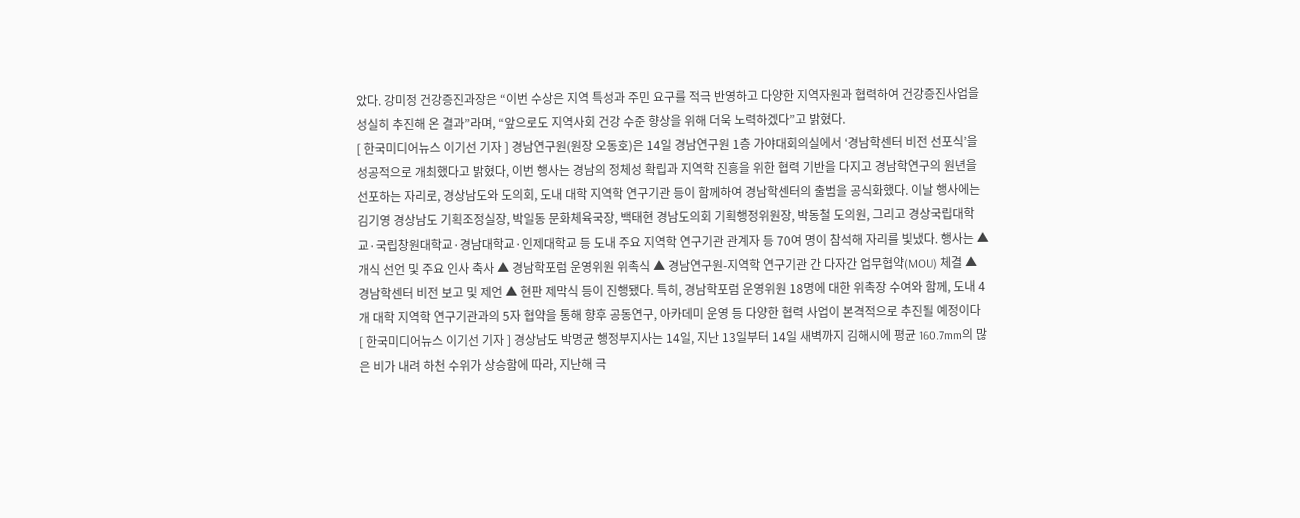았다. 강미정 건강증진과장은 “이번 수상은 지역 특성과 주민 요구를 적극 반영하고 다양한 지역자원과 협력하여 건강증진사업을 성실히 추진해 온 결과”라며, “앞으로도 지역사회 건강 수준 향상을 위해 더욱 노력하겠다”고 밝혔다.
[ 한국미디어뉴스 이기선 기자 ] 경남연구원(원장 오동호)은 14일 경남연구원 1층 가야대회의실에서 ‘경남학센터 비전 선포식’을 성공적으로 개최했다고 밝혔다, 이번 행사는 경남의 정체성 확립과 지역학 진흥을 위한 협력 기반을 다지고 경남학연구의 원년을 선포하는 자리로, 경상남도와 도의회, 도내 대학 지역학 연구기관 등이 함께하여 경남학센터의 출범을 공식화했다. 이날 행사에는 김기영 경상남도 기획조정실장, 박일동 문화체육국장, 백태현 경남도의회 기획행정위원장, 박동철 도의원, 그리고 경상국립대학교·국립창원대학교·경남대학교·인제대학교 등 도내 주요 지역학 연구기관 관계자 등 70여 명이 참석해 자리를 빛냈다. 행사는 ▲ 개식 선언 및 주요 인사 축사 ▲ 경남학포럼 운영위원 위촉식 ▲ 경남연구원-지역학 연구기관 간 다자간 업무협약(MOU) 체결 ▲ 경남학센터 비전 보고 및 제언 ▲ 현판 제막식 등이 진행됐다. 특히, 경남학포럼 운영위원 18명에 대한 위촉장 수여와 함께, 도내 4개 대학 지역학 연구기관과의 5자 협약을 통해 향후 공동연구, 아카데미 운영 등 다양한 협력 사업이 본격적으로 추진될 예정이다
[ 한국미디어뉴스 이기선 기자 ] 경상남도 박명균 행정부지사는 14일, 지난 13일부터 14일 새벽까지 김해시에 평균 160.7mm의 많은 비가 내려 하천 수위가 상승함에 따라, 지난해 극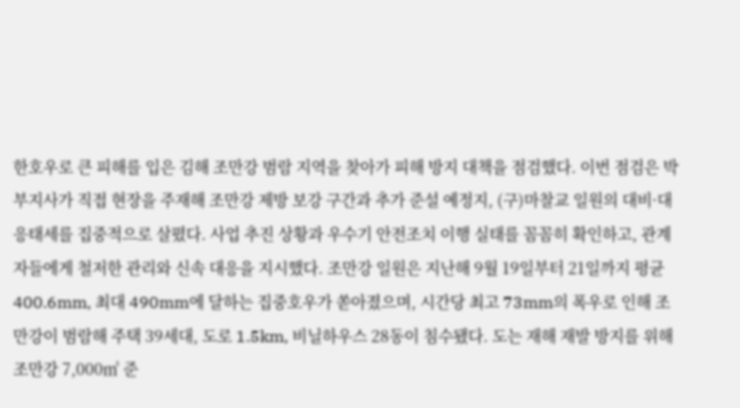한호우로 큰 피해를 입은 김해 조만강 범람 지역을 찾아가 피해 방지 대책을 점검했다. 이번 점검은 박 부지사가 직접 현장을 주재해 조만강 제방 보강 구간과 추가 준설 예정지, (구)마찰교 일원의 대비·대응태세를 집중적으로 살폈다. 사업 추진 상황과 우수기 안전조치 이행 실태를 꼼꼼히 확인하고, 관계자들에게 철저한 관리와 신속 대응을 지시했다. 조만강 일원은 지난해 9월 19일부터 21일까지 평균 400.6mm, 최대 490mm에 달하는 집중호우가 쏟아졌으며, 시간당 최고 73mm의 폭우로 인해 조만강이 범람해 주택 39세대, 도로 1.5km, 비닐하우스 28동이 침수됐다. 도는 재해 재발 방지를 위해 조만강 7,000㎥ 준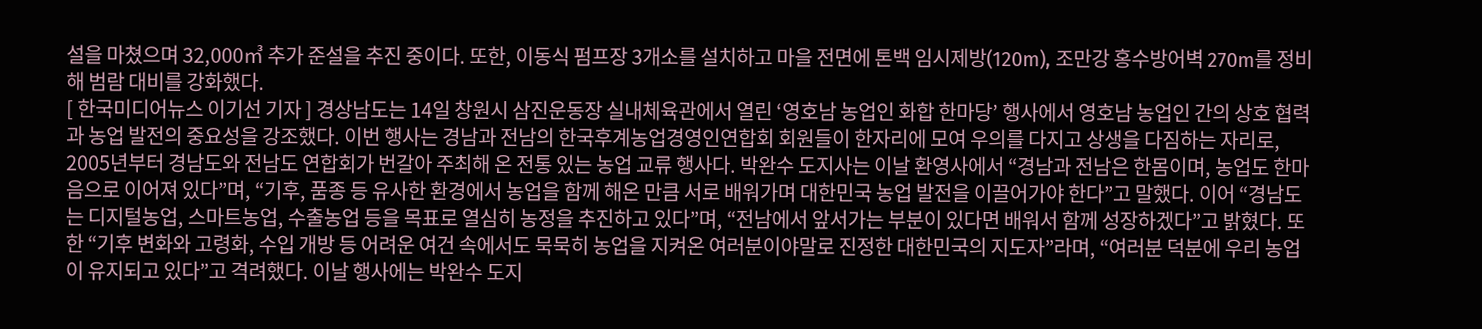설을 마쳤으며 32,000㎥ 추가 준설을 추진 중이다. 또한, 이동식 펌프장 3개소를 설치하고 마을 전면에 톤백 임시제방(120m), 조만강 홍수방어벽 270m를 정비해 범람 대비를 강화했다.
[ 한국미디어뉴스 이기선 기자 ] 경상남도는 14일 창원시 삼진운동장 실내체육관에서 열린 ‘영호남 농업인 화합 한마당’ 행사에서 영호남 농업인 간의 상호 협력과 농업 발전의 중요성을 강조했다. 이번 행사는 경남과 전남의 한국후계농업경영인연합회 회원들이 한자리에 모여 우의를 다지고 상생을 다짐하는 자리로, 2005년부터 경남도와 전남도 연합회가 번갈아 주최해 온 전통 있는 농업 교류 행사다. 박완수 도지사는 이날 환영사에서 “경남과 전남은 한몸이며, 농업도 한마음으로 이어져 있다”며, “기후, 품종 등 유사한 환경에서 농업을 함께 해온 만큼 서로 배워가며 대한민국 농업 발전을 이끌어가야 한다”고 말했다. 이어 “경남도는 디지털농업, 스마트농업, 수출농업 등을 목표로 열심히 농정을 추진하고 있다”며, “전남에서 앞서가는 부분이 있다면 배워서 함께 성장하겠다”고 밝혔다. 또한 “기후 변화와 고령화, 수입 개방 등 어려운 여건 속에서도 묵묵히 농업을 지켜온 여러분이야말로 진정한 대한민국의 지도자”라며, “여러분 덕분에 우리 농업이 유지되고 있다”고 격려했다. 이날 행사에는 박완수 도지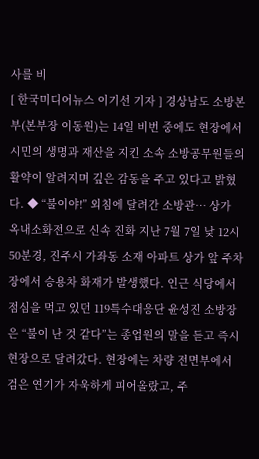사를 비
[ 한국미디어뉴스 이기선 기자 ] 경상남도 소방본부(본부장 이동원)는 14일 비번 중에도 현장에서 시민의 생명과 재산을 지킨 소속 소방공무원들의 활약이 알려지며 깊은 감동을 주고 있다고 밝혔다. ◆ “불이야!” 외침에 달려간 소방관… 상가 옥내소화전으로 신속 진화 지난 7월 7일 낮 12시 50분경, 진주시 가좌동 소재 아파트 상가 앞 주차장에서 승용차 화재가 발생했다. 인근 식당에서 점심을 먹고 있던 119특수대응단 윤성진 소방장은 “불이 난 것 같다”는 종업원의 말을 듣고 즉시 현장으로 달려갔다. 현장에는 차량 전면부에서 검은 연기가 자욱하게 피어올랐고, 주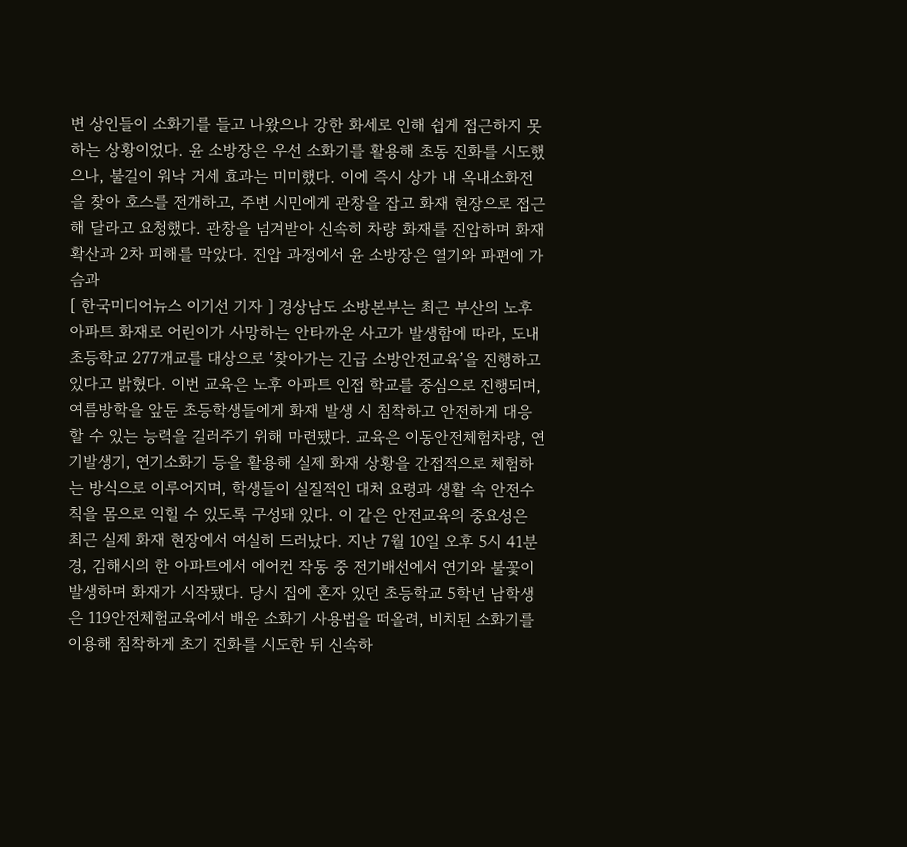변 상인들이 소화기를 들고 나왔으나 강한 화세로 인해 쉽게 접근하지 못하는 상황이었다. 윤 소방장은 우선 소화기를 활용해 초동 진화를 시도했으나, 불길이 워낙 거세 효과는 미미했다. 이에 즉시 상가 내 옥내소화전을 찾아 호스를 전개하고, 주변 시민에게 관창을 잡고 화재 현장으로 접근해 달라고 요청했다. 관창을 넘겨받아 신속히 차량 화재를 진압하며 화재 확산과 2차 피해를 막았다. 진압 과정에서 윤 소방장은 열기와 파편에 가슴과
[ 한국미디어뉴스 이기선 기자 ] 경상남도 소방본부는 최근 부산의 노후 아파트 화재로 어린이가 사망하는 안타까운 사고가 발생함에 따라, 도내 초등학교 277개교를 대상으로 ‘찾아가는 긴급 소방안전교육’을 진행하고 있다고 밝혔다. 이번 교육은 노후 아파트 인접 학교를 중심으로 진행되며, 여름방학을 앞둔 초등학생들에게 화재 발생 시 침착하고 안전하게 대응할 수 있는 능력을 길러주기 위해 마련됐다. 교육은 이동안전체험차량, 연기발생기, 연기소화기 등을 활용해 실제 화재 상황을 간접적으로 체험하는 방식으로 이루어지며, 학생들이 실질적인 대처 요령과 생활 속 안전수칙을 몸으로 익힐 수 있도록 구성돼 있다. 이 같은 안전교육의 중요성은 최근 실제 화재 현장에서 여실히 드러났다. 지난 7월 10일 오후 5시 41분경, 김해시의 한 아파트에서 에어컨 작동 중 전기배선에서 연기와 불꽃이 발생하며 화재가 시작됐다. 당시 집에 혼자 있던 초등학교 5학년 남학생은 119안전체험교육에서 배운 소화기 사용법을 떠올려, 비치된 소화기를 이용해 침착하게 초기 진화를 시도한 뒤 신속하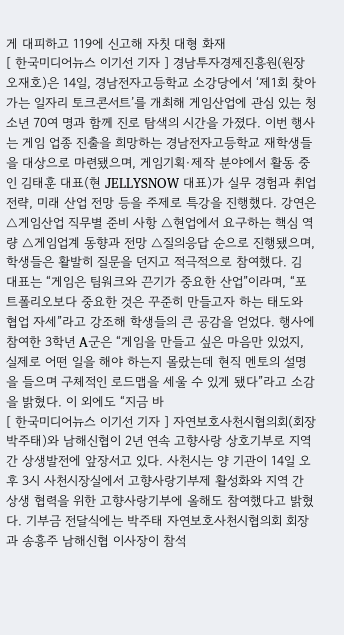게 대피하고 119에 신고해 자칫 대형 화재
[ 한국미디어뉴스 이기선 기자 ] 경남투자경제진흥원(원장 오재호)은 14일, 경남전자고등학교 소강당에서 ‘제1회 찾아가는 일자리 토크콘서트’를 개최해 게임산업에 관심 있는 청소년 70여 명과 함께 진로 탐색의 시간을 가졌다. 이번 행사는 게임 업종 진출을 희망하는 경남전자고등학교 재학생들을 대상으로 마련됐으며, 게임기획·제작 분야에서 활동 중인 김태훈 대표(현 JELLYSNOW 대표)가 실무 경험과 취업 전략, 미래 산업 전망 등을 주제로 특강을 진행했다. 강연은 △게임산업 직무별 준비 사항 △현업에서 요구하는 핵심 역량 △게임업계 동향과 전망 △질의응답 순으로 진행됐으며, 학생들은 활발히 질문을 던지고 적극적으로 참여했다. 김 대표는 “게임은 팀워크와 끈기가 중요한 산업”이라며, “포트폴리오보다 중요한 것은 꾸준히 만들고자 하는 태도와 협업 자세”라고 강조해 학생들의 큰 공감을 얻었다. 행사에 참여한 3학년 A군은 “게임을 만들고 싶은 마음만 있었지, 실제로 어떤 일을 해야 하는지 몰랐는데 현직 멘토의 설명을 들으며 구체적인 로드맵을 세울 수 있게 됐다”라고 소감을 밝혔다. 이 외에도 “지금 바
[ 한국미디어뉴스 이기선 기자 ] 자연보호사천시협의회(회장 박주태)와 남해신협이 2년 연속 고향사랑 상호기부로 지역 간 상생발전에 앞장서고 있다. 사천시는 양 기관이 14일 오후 3시 사천시장실에서 고향사랑기부제 활성화와 지역 간 상생 협력을 위한 고향사랑기부에 올해도 참여했다고 밝혔다. 기부금 전달식에는 박주태 자연보호사천시협의회 회장과 송흥주 남해신협 이사장이 참석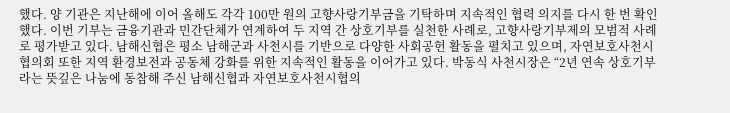했다. 양 기관은 지난해에 이어 올해도 각각 100만 원의 고향사랑기부금을 기탁하며 지속적인 협력 의지를 다시 한 번 확인했다. 이번 기부는 금융기관과 민간단체가 연계하여 두 지역 간 상호기부를 실천한 사례로, 고향사랑기부제의 모범적 사례로 평가받고 있다. 남해신협은 평소 남해군과 사천시를 기반으로 다양한 사회공헌 활동을 펼치고 있으며, 자연보호사천시협의회 또한 지역 환경보전과 공동체 강화를 위한 지속적인 활동을 이어가고 있다. 박동식 사천시장은 “2년 연속 상호기부라는 뜻깊은 나눔에 동참해 주신 남해신협과 자연보호사천시협의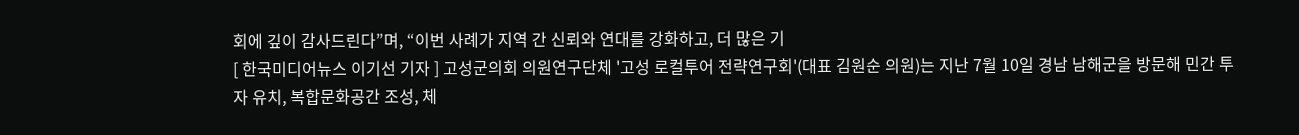회에 깊이 감사드린다”며, “이번 사례가 지역 간 신뢰와 연대를 강화하고, 더 많은 기
[ 한국미디어뉴스 이기선 기자 ] 고성군의회 의원연구단체 '고성 로컬투어 전략연구회'(대표 김원순 의원)는 지난 7월 10일 경남 남해군을 방문해 민간 투자 유치, 복합문화공간 조성, 체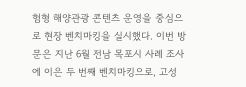험형 해양관광 콘텐츠 운영을 중심으로 현장 벤치마킹을 실시했다. 이번 방문은 지난 6월 전남 목포시 사례 조사에 이은 두 번째 벤치마킹으로, 고성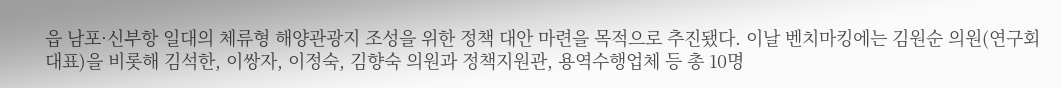읍 남포·신부항 일대의 체류형 해양관광지 조성을 위한 정책 대안 마련을 목적으로 추진됐다. 이날 벤치마킹에는 김원순 의원(연구회 대표)을 비롯해 김석한, 이쌍자, 이정숙, 김향숙 의원과 정책지원관, 용역수행업체 등 총 10명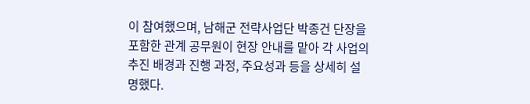이 참여했으며, 남해군 전략사업단 박종건 단장을 포함한 관계 공무원이 현장 안내를 맡아 각 사업의 추진 배경과 진행 과정, 주요성과 등을 상세히 설명했다.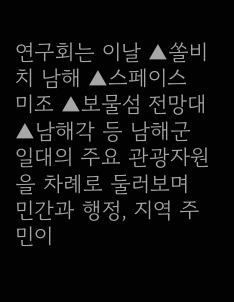연구회는 이날 ▲쏠비치 남해 ▲스페이스 미조 ▲보물섬 전망대 ▲남해각 등 남해군 일대의 주요 관광자원을 차례로 둘러보며 민간과 행정, 지역 주민이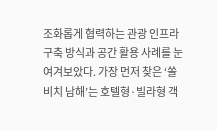조화롭게 협력하는 관광 인프라 구축 방식과 공간 활용 사례를 눈여겨보았다. 가장 먼저 찾은 ‘쏠비치 남해’는 호텔형·빌라형 객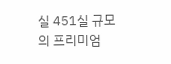실 451실 규모의 프리미엄